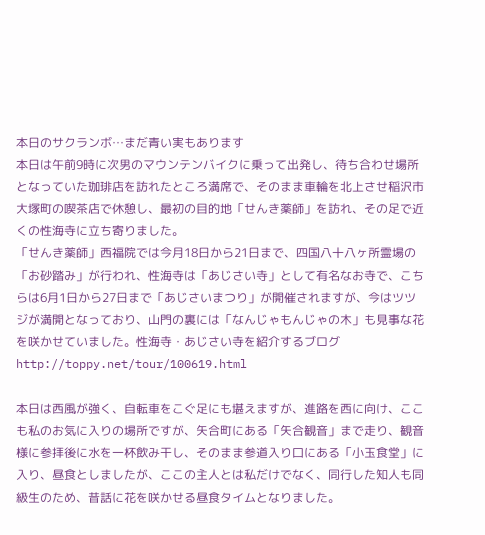本日のサクランボ…まだ青い実もあります
本日は午前9時に次男のマウンテンバイクに乗って出発し、待ち合わせ場所となっていた珈琲店を訪れたところ満席で、そのまま車輪を北上させ稲沢市大塚町の喫茶店で休憩し、最初の目的地「せんき薬師」を訪れ、その足で近くの性海寺に立ち寄りました。
「せんき薬師」西福院では今月18日から21日まで、四国八十八ヶ所霊場の「お砂踏み」が行われ、性海寺は「あじさい寺」として有名なお寺で、こちらは6月1日から27日まで「あじさいまつり」が開催されますが、今はツツジが満開となっており、山門の裏には「なんじゃもんじゃの木」も見事な花を咲かせていました。性海寺・あじさい寺を紹介するブログ http://toppy.net/tour/100619.html

本日は西風が強く、自転車をこぐ足にも堪えますが、進路を西に向け、ここも私のお気に入りの場所ですが、矢合町にある「矢合観音」まで走り、観音様に参拝後に水を一杯飲み干し、そのまま参道入り口にある「小玉食堂」に入り、昼食としましたが、ここの主人とは私だけでなく、同行した知人も同級生のため、昔話に花を咲かせる昼食タイムとなりました。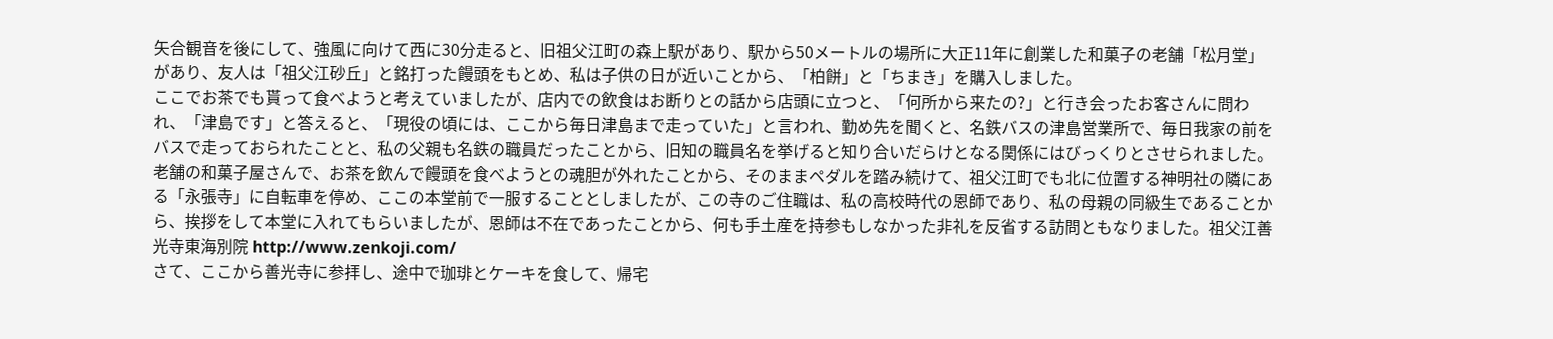矢合観音を後にして、強風に向けて西に30分走ると、旧祖父江町の森上駅があり、駅から50メートルの場所に大正11年に創業した和菓子の老舗「松月堂」があり、友人は「祖父江砂丘」と銘打った饅頭をもとめ、私は子供の日が近いことから、「柏餅」と「ちまき」を購入しました。
ここでお茶でも貰って食べようと考えていましたが、店内での飲食はお断りとの話から店頭に立つと、「何所から来たの?」と行き会ったお客さんに問われ、「津島です」と答えると、「現役の頃には、ここから毎日津島まで走っていた」と言われ、勤め先を聞くと、名鉄バスの津島営業所で、毎日我家の前をバスで走っておられたことと、私の父親も名鉄の職員だったことから、旧知の職員名を挙げると知り合いだらけとなる関係にはびっくりとさせられました。
老舗の和菓子屋さんで、お茶を飲んで饅頭を食べようとの魂胆が外れたことから、そのままペダルを踏み続けて、祖父江町でも北に位置する神明社の隣にある「永張寺」に自転車を停め、ここの本堂前で一服することとしましたが、この寺のご住職は、私の高校時代の恩師であり、私の母親の同級生であることから、挨拶をして本堂に入れてもらいましたが、恩師は不在であったことから、何も手土産を持参もしなかった非礼を反省する訪問ともなりました。祖父江善光寺東海別院 http://www.zenkoji.com/
さて、ここから善光寺に参拝し、途中で珈琲とケーキを食して、帰宅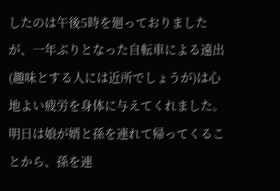したのは午後5時を廻っておりましたが、一年ぶりとなった自転車による遠出(趣味とする人には近所でしょうが)は心地よい疲労を身体に与えてくれました。
明日は娘が婿と孫を連れて帰ってくることから、孫を連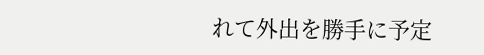れて外出を勝手に予定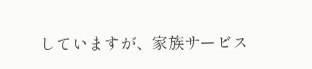していますが、家族サービス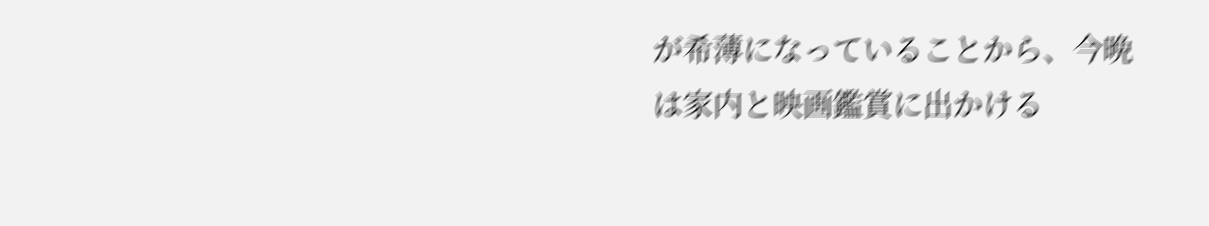が希薄になっていることから、今晩は家内と映画鑑賞に出かける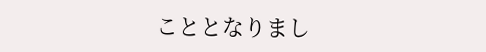こととなりまし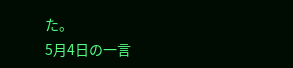た。
5月4日の一言